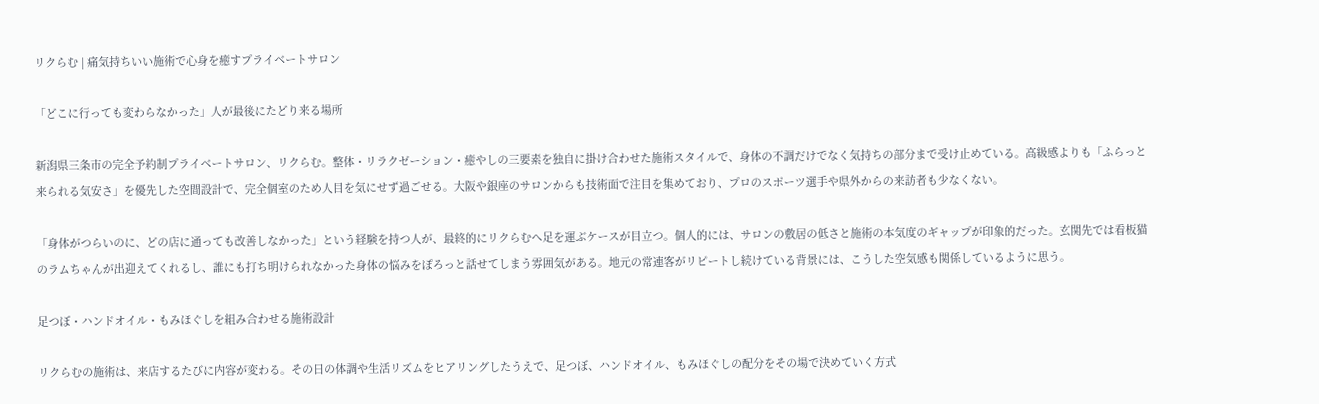リクらむ | 痛気持ちいい施術で心身を癒すプライベートサロン

「どこに行っても変わらなかった」人が最後にたどり来る場所

新潟県三条市の完全予約制プライベートサロン、リクらむ。整体・リラクゼーション・癒やしの三要素を独自に掛け合わせた施術スタイルで、身体の不調だけでなく気持ちの部分まで受け止めている。高級感よりも「ふらっと来られる気安さ」を優先した空間設計で、完全個室のため人目を気にせず過ごせる。大阪や銀座のサロンからも技術面で注目を集めており、プロのスポーツ選手や県外からの来訪者も少なくない。

「身体がつらいのに、どの店に通っても改善しなかった」という経験を持つ人が、最終的にリクらむへ足を運ぶケースが目立つ。個人的には、サロンの敷居の低さと施術の本気度のギャップが印象的だった。玄関先では看板猫のラムちゃんが出迎えてくれるし、誰にも打ち明けられなかった身体の悩みをぽろっと話せてしまう雰囲気がある。地元の常連客がリピートし続けている背景には、こうした空気感も関係しているように思う。

足つぼ・ハンドオイル・もみほぐしを組み合わせる施術設計

リクらむの施術は、来店するたびに内容が変わる。その日の体調や生活リズムをヒアリングしたうえで、足つぼ、ハンドオイル、もみほぐしの配分をその場で決めていく方式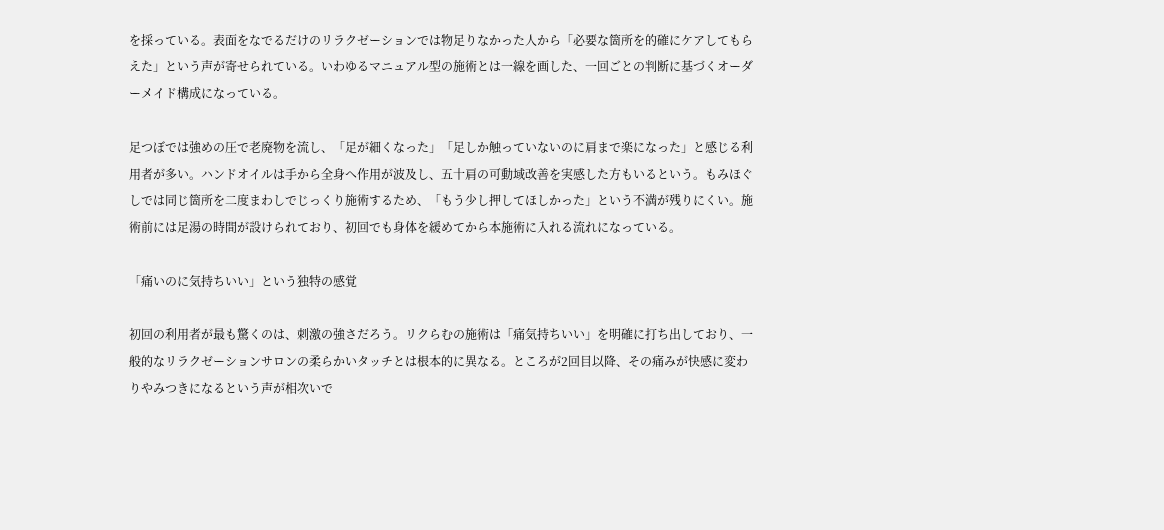を採っている。表面をなでるだけのリラクゼーションでは物足りなかった人から「必要な箇所を的確にケアしてもらえた」という声が寄せられている。いわゆるマニュアル型の施術とは一線を画した、一回ごとの判断に基づくオーダーメイド構成になっている。

足つぼでは強めの圧で老廃物を流し、「足が細くなった」「足しか触っていないのに肩まで楽になった」と感じる利用者が多い。ハンドオイルは手から全身へ作用が波及し、五十肩の可動域改善を実感した方もいるという。もみほぐしでは同じ箇所を二度まわしでじっくり施術するため、「もう少し押してほしかった」という不満が残りにくい。施術前には足湯の時間が設けられており、初回でも身体を緩めてから本施術に入れる流れになっている。

「痛いのに気持ちいい」という独特の感覚

初回の利用者が最も驚くのは、刺激の強さだろう。リクらむの施術は「痛気持ちいい」を明確に打ち出しており、一般的なリラクゼーションサロンの柔らかいタッチとは根本的に異なる。ところが2回目以降、その痛みが快感に変わりやみつきになるという声が相次いで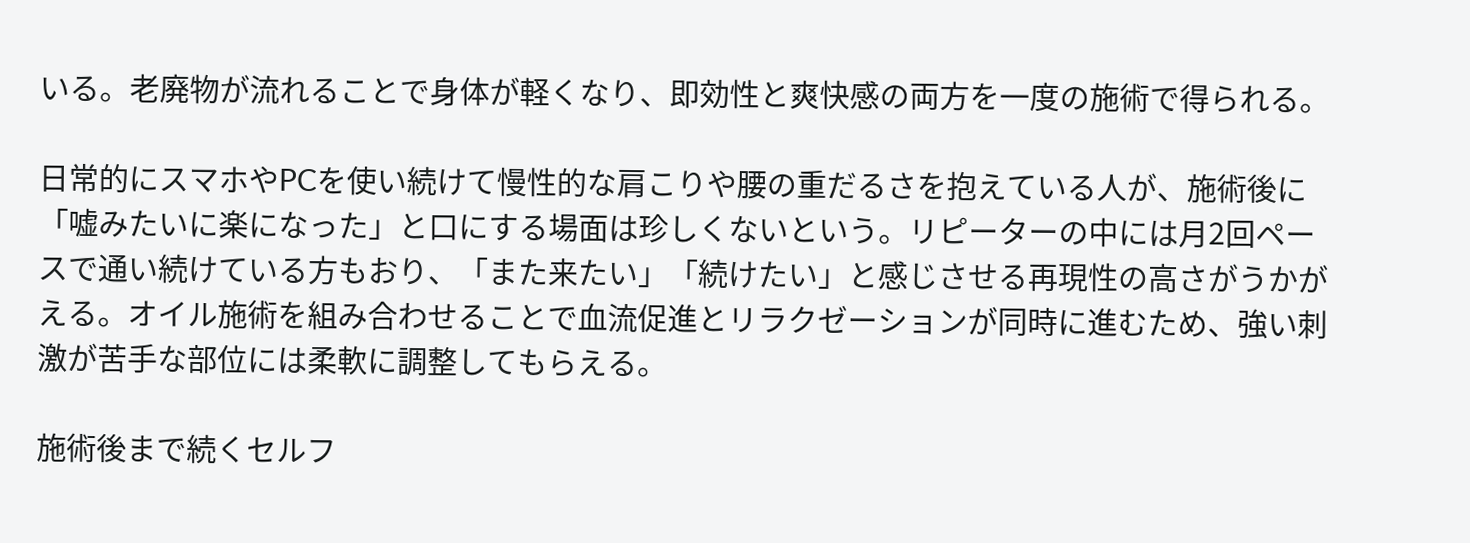いる。老廃物が流れることで身体が軽くなり、即効性と爽快感の両方を一度の施術で得られる。

日常的にスマホやPCを使い続けて慢性的な肩こりや腰の重だるさを抱えている人が、施術後に「嘘みたいに楽になった」と口にする場面は珍しくないという。リピーターの中には月2回ペースで通い続けている方もおり、「また来たい」「続けたい」と感じさせる再現性の高さがうかがえる。オイル施術を組み合わせることで血流促進とリラクゼーションが同時に進むため、強い刺激が苦手な部位には柔軟に調整してもらえる。

施術後まで続くセルフ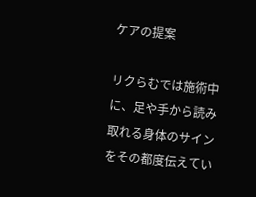ケアの提案

リクらむでは施術中に、足や手から読み取れる身体のサインをその都度伝えてい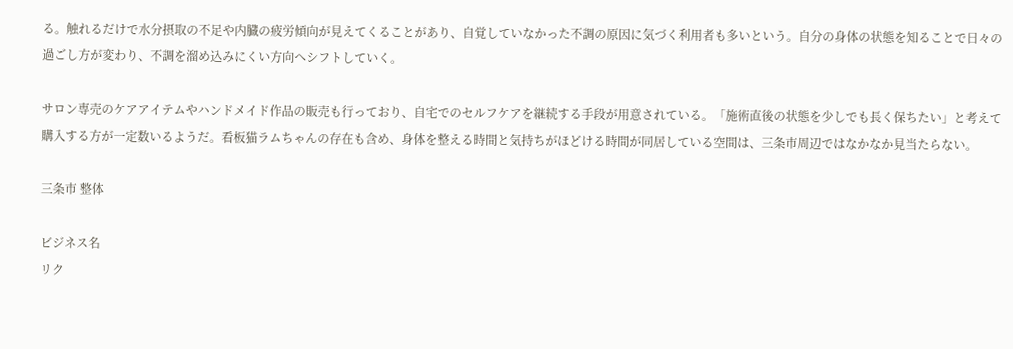る。触れるだけで水分摂取の不足や内臓の疲労傾向が見えてくることがあり、自覚していなかった不調の原因に気づく利用者も多いという。自分の身体の状態を知ることで日々の過ごし方が変わり、不調を溜め込みにくい方向へシフトしていく。

サロン専売のケアアイテムやハンドメイド作品の販売も行っており、自宅でのセルフケアを継続する手段が用意されている。「施術直後の状態を少しでも長く保ちたい」と考えて購入する方が一定数いるようだ。看板猫ラムちゃんの存在も含め、身体を整える時間と気持ちがほどける時間が同居している空間は、三条市周辺ではなかなか見当たらない。

三条市 整体

ビジネス名
リク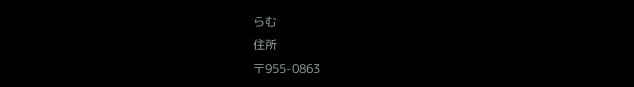らむ
住所
〒955-0863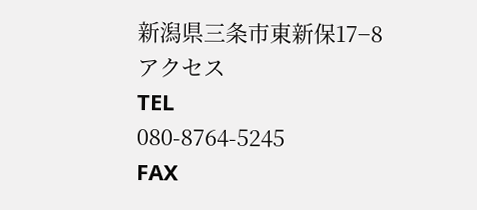新潟県三条市東新保17−8
アクセス
TEL
080-8764-5245
FAX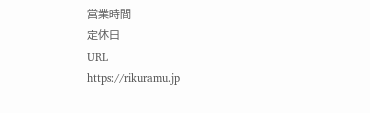営業時間
定休日
URL
https://rikuramu.jp